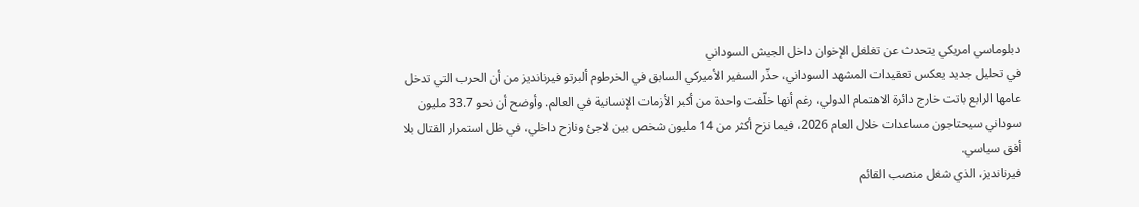دبلوماسي امريكي يتحدث عن تغلغل الإخوان داخل الجيش السوداني
في تحليل جديد يعكس تعقيدات المشهد السوداني، حذّر السفير الأميركي السابق في الخرطوم ألبرتو فيرنانديز من أن الحرب التي تدخل عامها الرابع باتت خارج دائرة الاهتمام الدولي، رغم أنها خلّفت واحدة من أكبر الأزمات الإنسانية في العالم. وأوضح أن نحو 33.7 مليون سوداني سيحتاجون مساعدات خلال العام 2026، فيما نزح أكثر من 14 مليون شخص بين لاجئ ونازح داخلي، في ظل استمرار القتال بلا أفق سياسي.
فيرنانديز، الذي شغل منصب القائم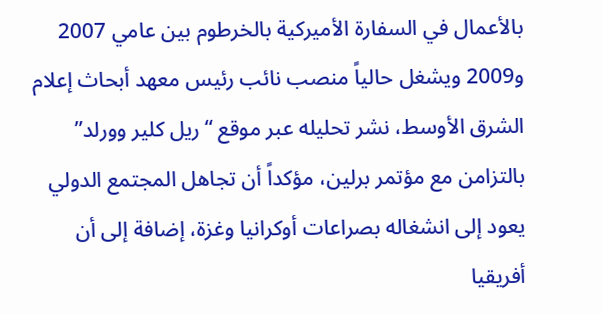بالأعمال في السفارة الأميركية بالخرطوم بين عامي 2007 و2009 ويشغل حالياً منصب نائب رئيس معهد أبحاث إعلام الشرق الأوسط، نشر تحليله عبر موقع “ريل كلير وورلد” بالتزامن مع مؤتمر برلين، مؤكداً أن تجاهل المجتمع الدولي يعود إلى انشغاله بصراعات أوكرانيا وغزة، إضافة إلى أن أفريقيا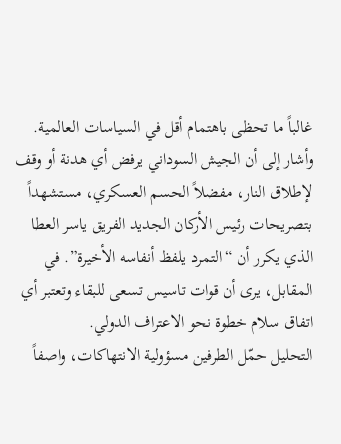غالباً ما تحظى باهتمام أقل في السياسات العالمية.
وأشار إلى أن الجيش السوداني يرفض أي هدنة أو وقف لإطلاق النار، مفضلاً الحسم العسكري، مستشهداً بتصريحات رئيس الأركان الجديد الفريق ياسر العطا الذي يكرر أن “التمرد يلفظ أنفاسه الأخيرة”. في المقابل، يرى أن قوات تاسيس تسعى للبقاء وتعتبر أي اتفاق سلام خطوة نحو الاعتراف الدولي.
التحليل حمّل الطرفين مسؤولية الانتهاكات، واصفاً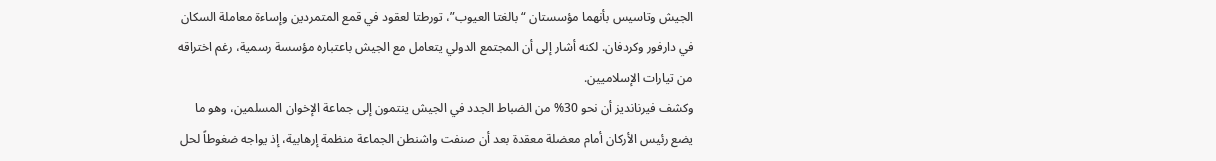الجيش وتاسيس بأنهما مؤسستان “بالغتا العيوب”، تورطتا لعقود في قمع المتمردين وإساءة معاملة السكان في دارفور وكردفان. لكنه أشار إلى أن المجتمع الدولي يتعامل مع الجيش باعتباره مؤسسة رسمية، رغم اختراقه من تيارات الإسلاميين.
وكشف فيرنانديز أن نحو 30% من الضباط الجدد في الجيش ينتمون إلى جماعة الإخوان المسلمين، وهو ما يضع رئيس الأركان أمام معضلة معقدة بعد أن صنفت واشنطن الجماعة منظمة إرهابية، إذ يواجه ضغوطاً لحل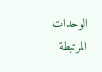الوحدات المرتبطة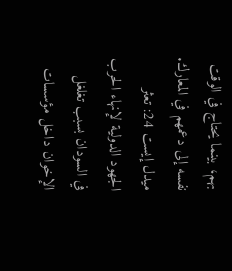بهم، بينما يحتاج في الوقت نفسه إلى دعمهم في المعارك.
ميدل إيست 24: تعثر الجهود الدولية لإنهاء الحرب في السودان بسبب تغلغل الإخوان داخل مؤسسات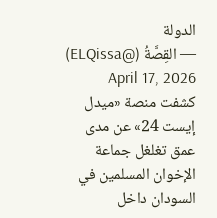الدولة
— القِصَّةُ (@ELQissa) April 17, 2026
كشفت منصة «ميدل إيست 24» عن مدى عمق تغلغل جماعة الإخوان المسلمين في السودان داخل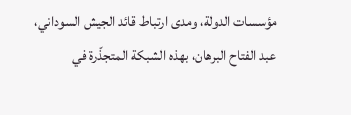مؤسسات الدولة، ومدى ارتباط قائد الجيش السوداني، عبد الفتاح البرهان، بهذه الشبكة المتجذّرة في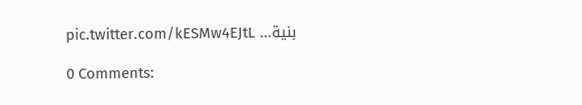بنية… pic.twitter.com/kESMw4EJtL

0 Comments: